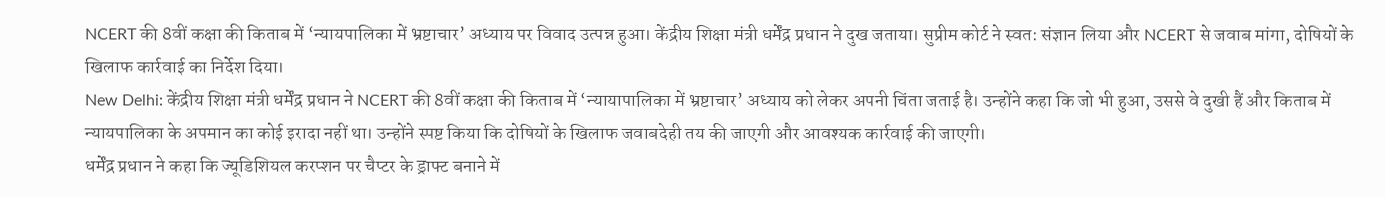NCERT की 8वीं कक्षा की किताब में ‘न्यायपालिका में भ्रष्टाचार’ अध्याय पर विवाद उत्पन्न हुआ। केंद्रीय शिक्षा मंत्री धर्मेंद्र प्रधान ने दुख जताया। सुप्रीम कोर्ट ने स्वत: संज्ञान लिया और NCERT से जवाब मांगा, दोषियों के खिलाफ कार्रवाई का निर्देश दिया।
New Delhi: केंद्रीय शिक्षा मंत्री धर्मेंद्र प्रधान ने NCERT की 8वीं कक्षा की किताब में ‘न्यायापालिका में भ्रष्टाचार’ अध्याय को लेकर अपनी चिंता जताई है। उन्होंने कहा कि जो भी हुआ, उससे वे दुखी हैं और किताब में न्यायपालिका के अपमान का कोई इरादा नहीं था। उन्होंने स्पष्ट किया कि दोषियों के खिलाफ जवाबदेही तय की जाएगी और आवश्यक कार्रवाई की जाएगी।
धर्मेंद्र प्रधान ने कहा कि ज्यूडिशियल करप्शन पर चैप्टर के ड्राफ्ट बनाने में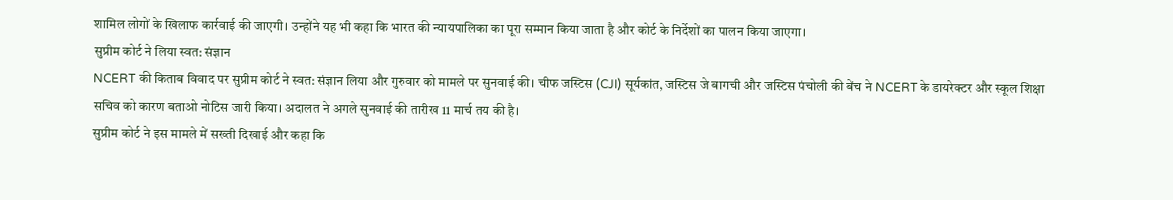शामिल लोगों के खिलाफ कार्रवाई की जाएगी। उन्होंने यह भी कहा कि भारत की न्यायपालिका का पूरा सम्मान किया जाता है और कोर्ट के निर्देशों का पालन किया जाएगा।
सुप्रीम कोर्ट ने लिया स्वत: संज्ञान
NCERT की किताब विवाद पर सुप्रीम कोर्ट ने स्वत: संज्ञान लिया और गुरुवार को मामले पर सुनवाई की। चीफ जस्टिस (CJI) सूर्यकांत, जस्टिस जे बागची और जस्टिस पंचोली की बेंच ने NCERT के डायरेक्टर और स्कूल शिक्षा सचिव को कारण बताओ नोटिस जारी किया। अदालत ने अगले सुनवाई की तारीख 11 मार्च तय की है।
सुप्रीम कोर्ट ने इस मामले में सख्ती दिखाई और कहा कि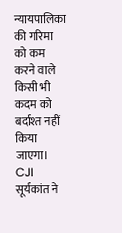न्यायपालिका की गरिमा को कम करने वाले किसी भी कदम को बर्दाश्त नहीं किया जाएगा। CJI सूर्यकांत ने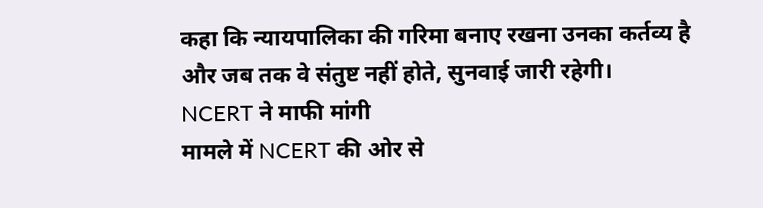कहा कि न्यायपालिका की गरिमा बनाए रखना उनका कर्तव्य है और जब तक वे संतुष्ट नहीं होते, सुनवाई जारी रहेगी।
NCERT ने माफी मांगी
मामले में NCERT की ओर से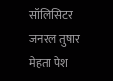सॉलिसिटर जनरल तुषार मेहता पेश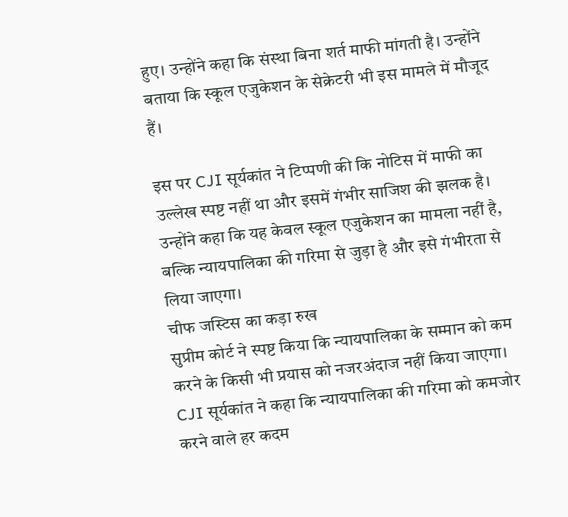हुए। उन्होंने कहा कि संस्था बिना शर्त माफी मांगती है। उन्होंने बताया कि स्कूल एजुकेशन के सेक्रेटरी भी इस मामले में मौजूद हैं।

इस पर CJI सूर्यकांत ने टिप्पणी की कि नोटिस में माफी का उल्लेख स्पष्ट नहीं था और इसमें गंभीर साजिश की झलक है। उन्होंने कहा कि यह केवल स्कूल एजुकेशन का मामला नहीं है, बल्कि न्यायपालिका की गरिमा से जुड़ा है और इसे गंभीरता से लिया जाएगा।
चीफ जस्टिस का कड़ा रुख
सुप्रीम कोर्ट ने स्पष्ट किया कि न्यायपालिका के सम्मान को कम करने के किसी भी प्रयास को नजरअंदाज नहीं किया जाएगा। CJI सूर्यकांत ने कहा कि न्यायपालिका की गरिमा को कमजोर करने वाले हर कदम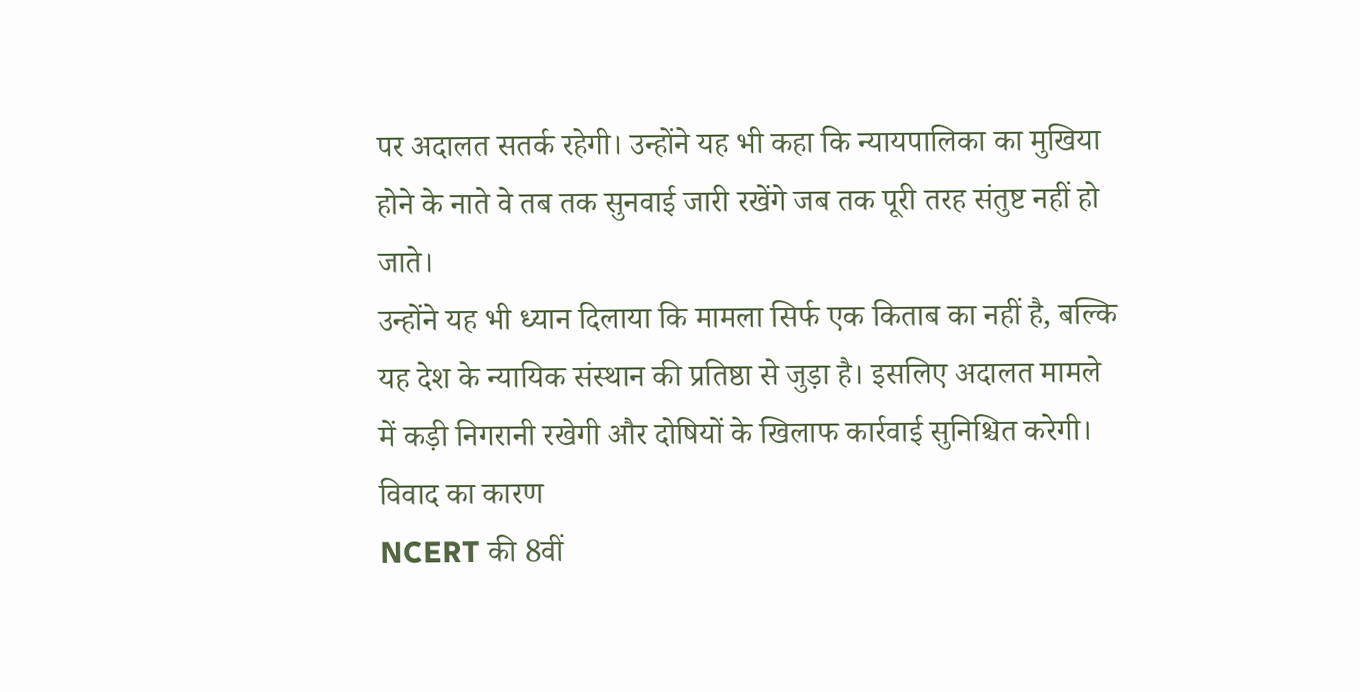पर अदालत सतर्क रहेगी। उन्होंने यह भी कहा कि न्यायपालिका का मुखिया होने के नाते वे तब तक सुनवाई जारी रखेंगे जब तक पूरी तरह संतुष्ट नहीं हो जाते।
उन्होंने यह भी ध्यान दिलाया कि मामला सिर्फ एक किताब का नहीं है, बल्कि यह देश के न्यायिक संस्थान की प्रतिष्ठा से जुड़ा है। इसलिए अदालत मामले में कड़ी निगरानी रखेगी और दोषियों के खिलाफ कार्रवाई सुनिश्चित करेगी।
विवाद का कारण
NCERT की 8वीं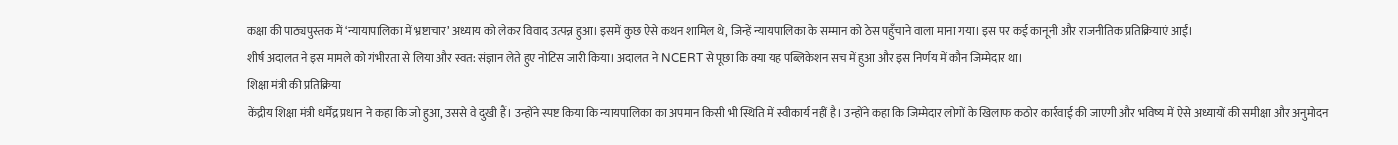कक्षा की पाठ्यपुस्तक में ‘न्यायापालिका में भ्रष्टाचार’ अध्याय को लेकर विवाद उत्पन्न हुआ। इसमें कुछ ऐसे कथन शामिल थे, जिन्हें न्यायपालिका के सम्मान को ठेस पहुँचाने वाला माना गया। इस पर कई कानूनी और राजनीतिक प्रतिक्रियाएं आईं।
शीर्ष अदालत ने इस मामले को गंभीरता से लिया और स्वत: संज्ञान लेते हुए नोटिस जारी किया। अदालत ने NCERT से पूछा कि क्या यह पब्लिकेशन सच में हुआ और इस निर्णय में कौन जिम्मेदार था।
शिक्षा मंत्री की प्रतिक्रिया
केंद्रीय शिक्षा मंत्री धर्मेंद्र प्रधान ने कहा कि जो हुआ, उससे वे दुखी हैं। उन्होंने स्पष्ट किया कि न्यायपालिका का अपमान किसी भी स्थिति में स्वीकार्य नहीं है। उन्होंने कहा कि जिम्मेदार लोगों के खिलाफ कठोर कार्रवाई की जाएगी और भविष्य में ऐसे अध्यायों की समीक्षा और अनुमोदन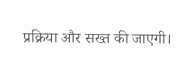प्रक्रिया और सख्त की जाएगी।